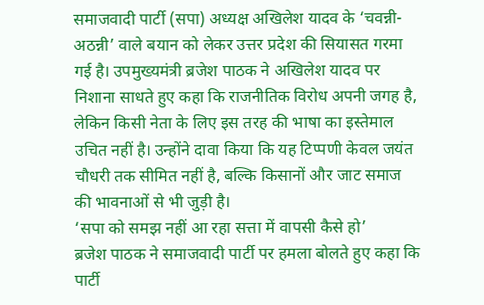समाजवादी पार्टी (सपा) अध्यक्ष अखिलेश यादव के ‘चवन्नी-अठन्नी’ वाले बयान को लेकर उत्तर प्रदेश की सियासत गरमा गई है। उपमुख्यमंत्री ब्रजेश पाठक ने अखिलेश यादव पर निशाना साधते हुए कहा कि राजनीतिक विरोध अपनी जगह है, लेकिन किसी नेता के लिए इस तरह की भाषा का इस्तेमाल उचित नहीं है। उन्होंने दावा किया कि यह टिप्पणी केवल जयंत चौधरी तक सीमित नहीं है, बल्कि किसानों और जाट समाज की भावनाओं से भी जुड़ी है।
‘सपा को समझ नहीं आ रहा सत्ता में वापसी कैसे हो’
ब्रजेश पाठक ने समाजवादी पार्टी पर हमला बोलते हुए कहा कि पार्टी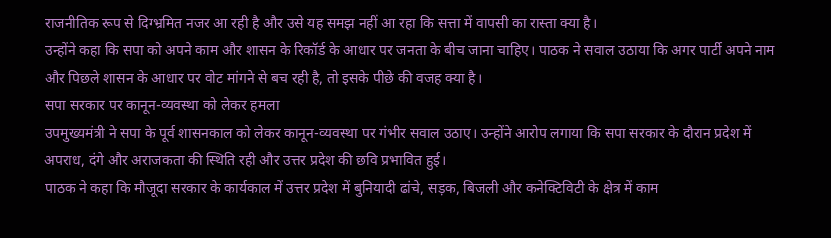राजनीतिक रूप से दिग्भ्रमित नजर आ रही है और उसे यह समझ नहीं आ रहा कि सत्ता में वापसी का रास्ता क्या है।
उन्होंने कहा कि सपा को अपने काम और शासन के रिकॉर्ड के आधार पर जनता के बीच जाना चाहिए। पाठक ने सवाल उठाया कि अगर पार्टी अपने नाम और पिछले शासन के आधार पर वोट मांगने से बच रही है, तो इसके पीछे की वजह क्या है।
सपा सरकार पर कानून-व्यवस्था को लेकर हमला
उपमुख्यमंत्री ने सपा के पूर्व शासनकाल को लेकर कानून-व्यवस्था पर गंभीर सवाल उठाए। उन्होंने आरोप लगाया कि सपा सरकार के दौरान प्रदेश में अपराध, दंगे और अराजकता की स्थिति रही और उत्तर प्रदेश की छवि प्रभावित हुई।
पाठक ने कहा कि मौजूदा सरकार के कार्यकाल में उत्तर प्रदेश में बुनियादी ढांचे, सड़क, बिजली और कनेक्टिविटी के क्षेत्र में काम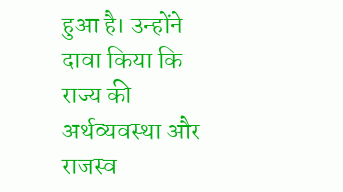हुआ है। उन्होंने दावा किया कि राज्य की अर्थव्यवस्था और राजस्व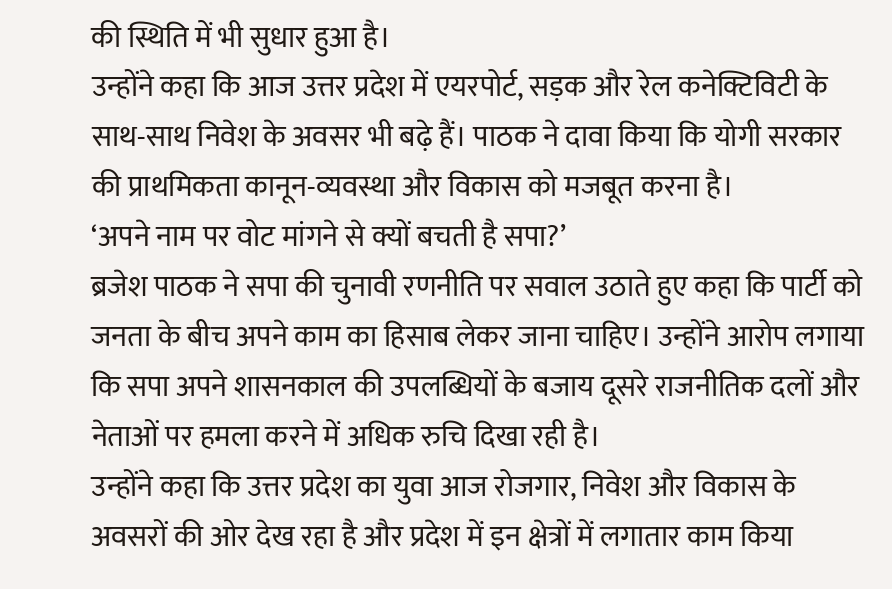की स्थिति में भी सुधार हुआ है।
उन्होंने कहा कि आज उत्तर प्रदेश में एयरपोर्ट, सड़क और रेल कनेक्टिविटी के साथ-साथ निवेश के अवसर भी बढ़े हैं। पाठक ने दावा किया कि योगी सरकार की प्राथमिकता कानून-व्यवस्था और विकास को मजबूत करना है।
‘अपने नाम पर वोट मांगने से क्यों बचती है सपा?’
ब्रजेश पाठक ने सपा की चुनावी रणनीति पर सवाल उठाते हुए कहा कि पार्टी को जनता के बीच अपने काम का हिसाब लेकर जाना चाहिए। उन्होंने आरोप लगाया कि सपा अपने शासनकाल की उपलब्धियों के बजाय दूसरे राजनीतिक दलों और नेताओं पर हमला करने में अधिक रुचि दिखा रही है।
उन्होंने कहा कि उत्तर प्रदेश का युवा आज रोजगार, निवेश और विकास के अवसरों की ओर देख रहा है और प्रदेश में इन क्षेत्रों में लगातार काम किया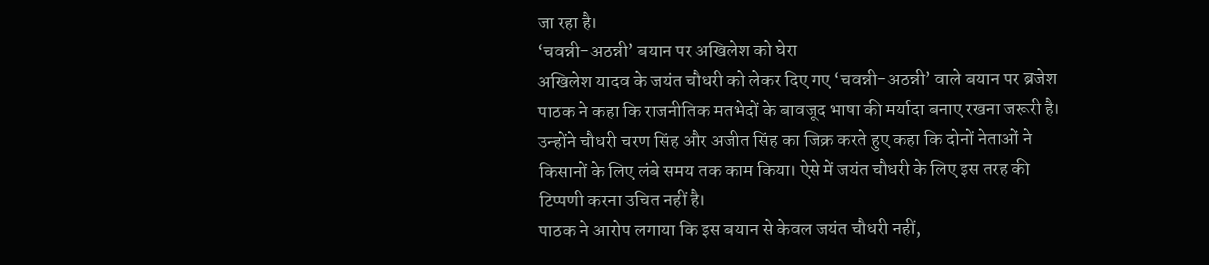जा रहा है।
‘चवन्नी-अठन्नी’ बयान पर अखिलेश को घेरा
अखिलेश यादव के जयंत चौधरी को लेकर दिए गए ‘चवन्नी-अठन्नी’ वाले बयान पर ब्रजेश पाठक ने कहा कि राजनीतिक मतभेदों के बावजूद भाषा की मर्यादा बनाए रखना जरूरी है।
उन्होंने चौधरी चरण सिंह और अजीत सिंह का जिक्र करते हुए कहा कि दोनों नेताओं ने किसानों के लिए लंबे समय तक काम किया। ऐसे में जयंत चौधरी के लिए इस तरह की टिप्पणी करना उचित नहीं है।
पाठक ने आरोप लगाया कि इस बयान से केवल जयंत चौधरी नहीं,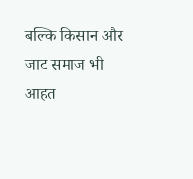बल्कि किसान और जाट समाज भी आहत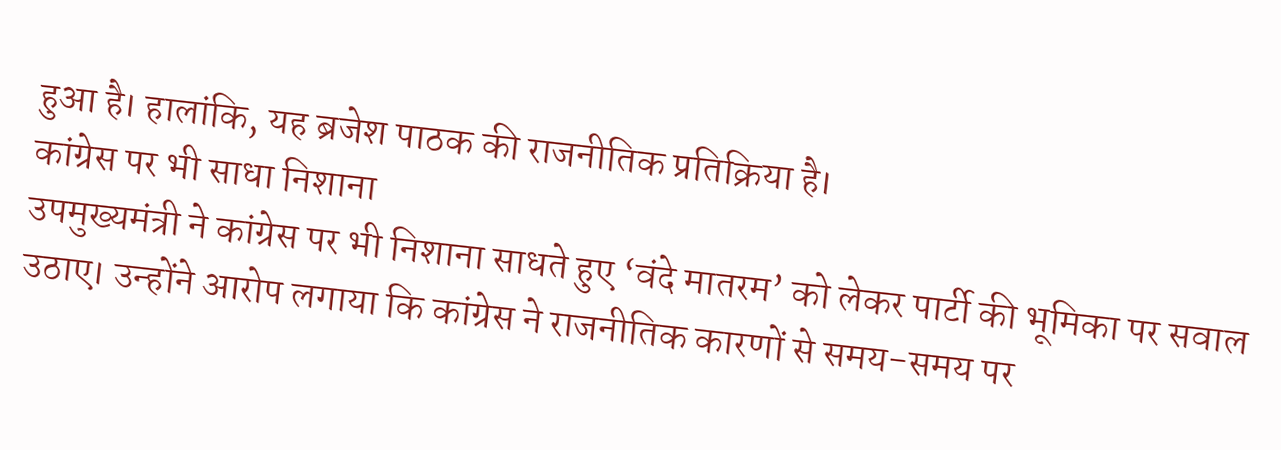हुआ है। हालांकि, यह ब्रजेश पाठक की राजनीतिक प्रतिक्रिया है।
कांग्रेस पर भी साधा निशाना
उपमुख्यमंत्री ने कांग्रेस पर भी निशाना साधते हुए ‘वंदे मातरम’ को लेकर पार्टी की भूमिका पर सवाल उठाए। उन्होंने आरोप लगाया कि कांग्रेस ने राजनीतिक कारणों से समय-समय पर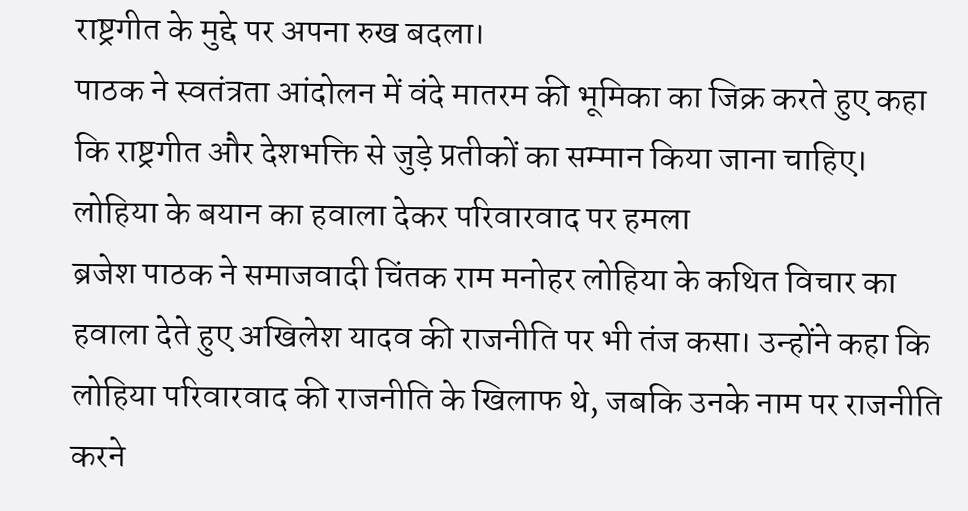राष्ट्रगीत के मुद्दे पर अपना रुख बदला।
पाठक ने स्वतंत्रता आंदोलन में वंदे मातरम की भूमिका का जिक्र करते हुए कहा कि राष्ट्रगीत और देशभक्ति से जुड़े प्रतीकों का सम्मान किया जाना चाहिए।
लोहिया के बयान का हवाला देकर परिवारवाद पर हमला
ब्रजेश पाठक ने समाजवादी चिंतक राम मनोहर लोहिया के कथित विचार का हवाला देते हुए अखिलेश यादव की राजनीति पर भी तंज कसा। उन्होंने कहा कि लोहिया परिवारवाद की राजनीति के खिलाफ थे, जबकि उनके नाम पर राजनीति करने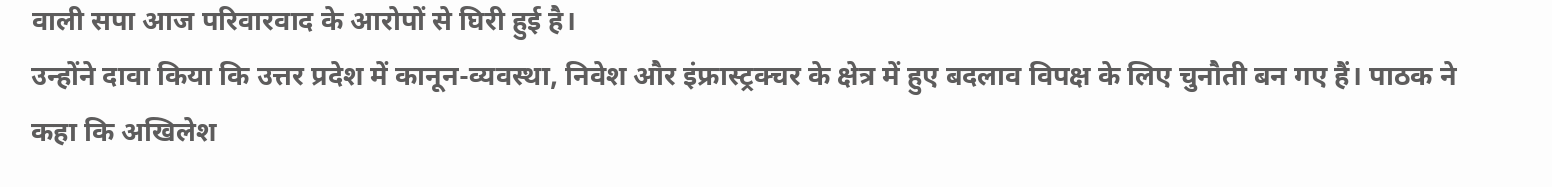वाली सपा आज परिवारवाद के आरोपों से घिरी हुई है।
उन्होंने दावा किया कि उत्तर प्रदेश में कानून-व्यवस्था, निवेश और इंफ्रास्ट्रक्चर के क्षेत्र में हुए बदलाव विपक्ष के लिए चुनौती बन गए हैं। पाठक ने कहा कि अखिलेश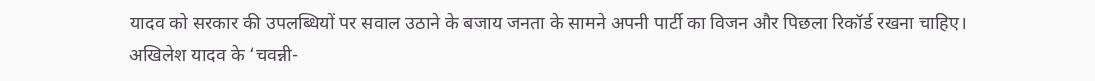यादव को सरकार की उपलब्धियों पर सवाल उठाने के बजाय जनता के सामने अपनी पार्टी का विजन और पिछला रिकॉर्ड रखना चाहिए।
अखिलेश यादव के ‘चवन्नी-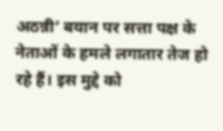अठन्नी’ बयान पर सत्ता पक्ष के नेताओं के हमले लगातार तेज हो रहे हैं। इस मुद्दे को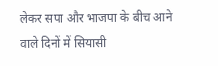लेकर सपा और भाजपा के बीच आने वाले दिनों में सियासी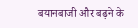बयानबाजी और बढ़ने के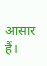आसार हैं।